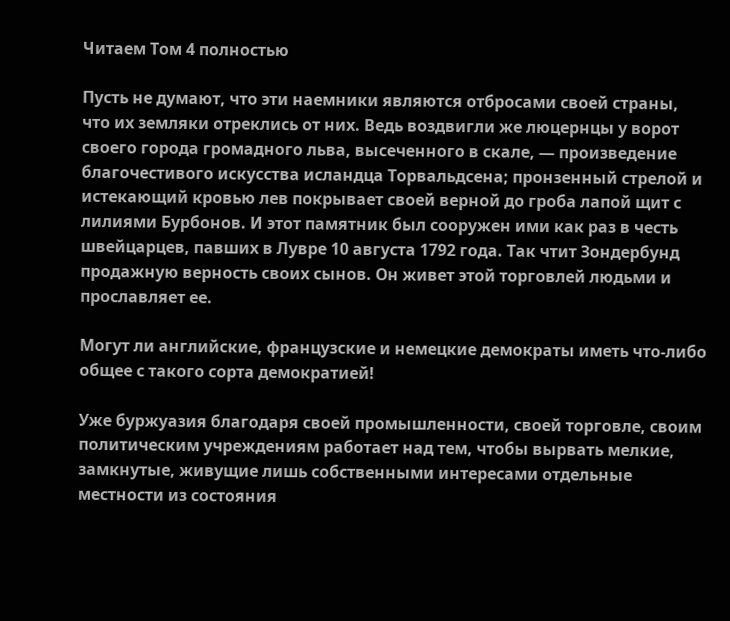Читаем Том 4 полностью

Пусть не думают, что эти наемники являются отбросами своей страны, что их земляки отреклись от них. Ведь воздвигли же люцернцы у ворот своего города громадного льва, высеченного в скале, — произведение благочестивого искусства исландца Торвальдсена; пронзенный стрелой и истекающий кровью лев покрывает своей верной до гроба лапой щит с лилиями Бурбонов. И этот памятник был сооружен ими как раз в честь швейцарцев, павших в Лувре 10 августа 1792 года. Так чтит Зондербунд продажную верность своих сынов. Он живет этой торговлей людьми и прославляет ее.

Могут ли английские, французские и немецкие демократы иметь что-либо общее с такого сорта демократией!

Уже буржуазия благодаря своей промышленности, своей торговле, своим политическим учреждениям работает над тем, чтобы вырвать мелкие, замкнутые, живущие лишь собственными интересами отдельные местности из состояния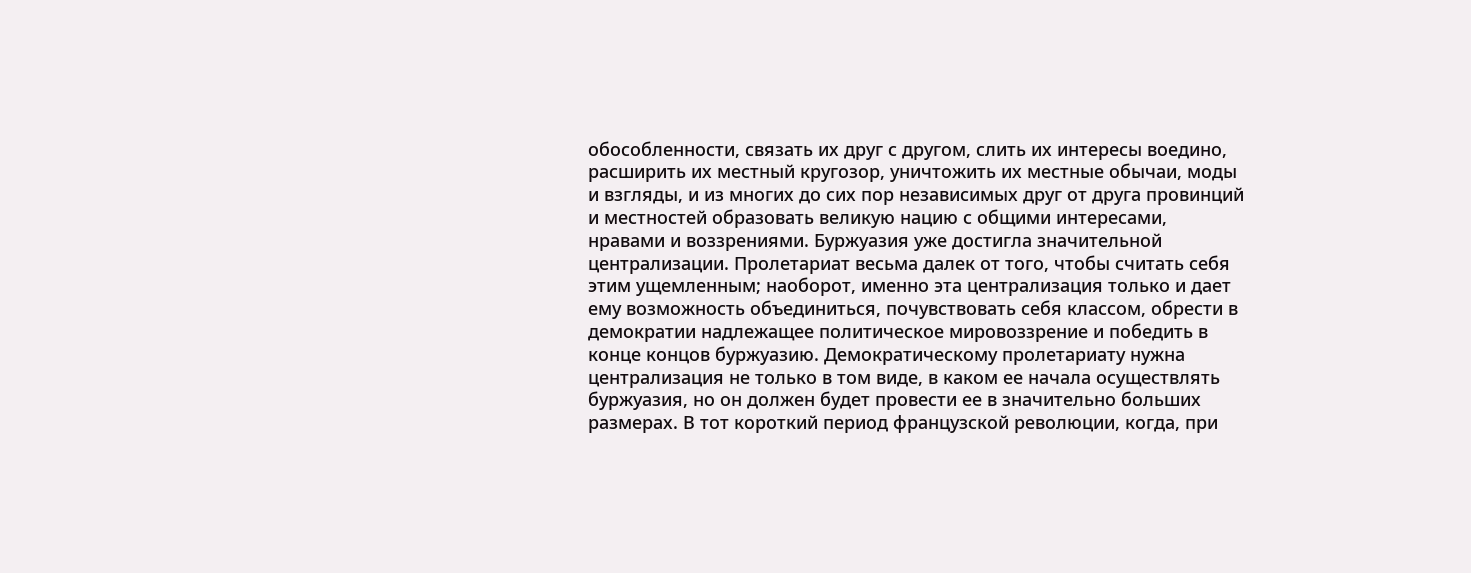обособленности, связать их друг с другом, слить их интересы воедино, расширить их местный кругозор, уничтожить их местные обычаи, моды и взгляды, и из многих до сих пор независимых друг от друга провинций и местностей образовать великую нацию с общими интересами, нравами и воззрениями. Буржуазия уже достигла значительной централизации. Пролетариат весьма далек от того, чтобы считать себя этим ущемленным; наоборот, именно эта централизация только и дает ему возможность объединиться, почувствовать себя классом, обрести в демократии надлежащее политическое мировоззрение и победить в конце концов буржуазию. Демократическому пролетариату нужна централизация не только в том виде, в каком ее начала осуществлять буржуазия, но он должен будет провести ее в значительно больших размерах. В тот короткий период французской революции, когда, при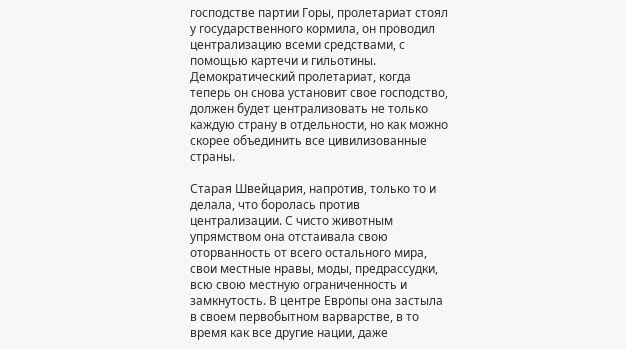господстве партии Горы, пролетариат стоял у государственного кормила, он проводил централизацию всеми средствами, с помощью картечи и гильотины. Демократический пролетариат, когда теперь он снова установит свое господство, должен будет централизовать не только каждую страну в отдельности, но как можно скорее объединить все цивилизованные страны.

Старая Швейцария, напротив, только то и делала, что боролась против централизации. С чисто животным упрямством она отстаивала свою оторванность от всего остального мира, свои местные нравы, моды, предрассудки, всю свою местную ограниченность и замкнутость. В центре Европы она застыла в своем первобытном варварстве, в то время как все другие нации, даже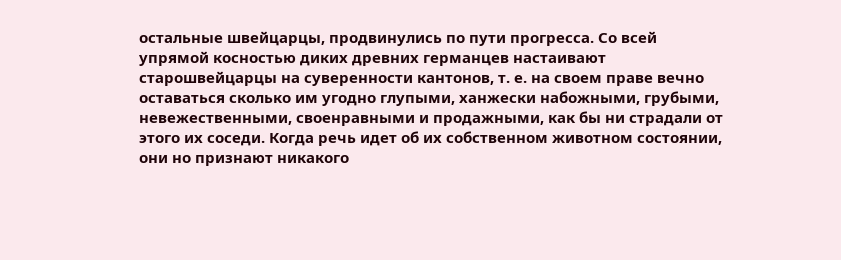остальные швейцарцы, продвинулись по пути прогресса. Со всей упрямой косностью диких древних германцев настаивают старошвейцарцы на суверенности кантонов, т. е. на своем праве вечно оставаться сколько им угодно глупыми, ханжески набожными, грубыми, невежественными, своенравными и продажными, как бы ни страдали от этого их соседи. Когда речь идет об их собственном животном состоянии, они но признают никакого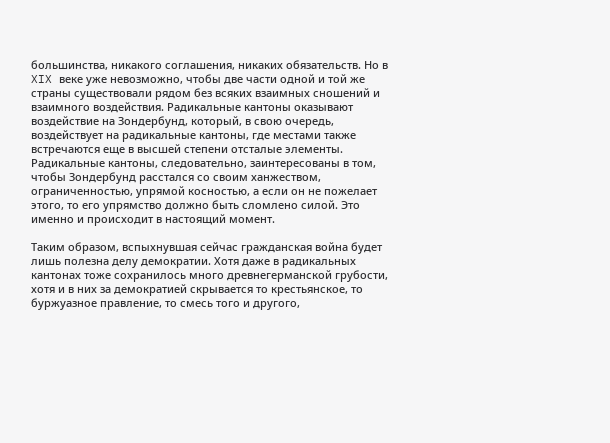большинства, никакого соглашения, никаких обязательств. Но в XIX веке уже невозможно, чтобы две части одной и той же страны существовали рядом без всяких взаимных сношений и взаимного воздействия. Радикальные кантоны оказывают воздействие на Зондербунд, который, в свою очередь, воздействует на радикальные кантоны, где местами также встречаются еще в высшей степени отсталые элементы. Радикальные кантоны, следовательно, заинтересованы в том, чтобы Зондербунд расстался со своим ханжеством, ограниченностью, упрямой косностью, а если он не пожелает этого, то его упрямство должно быть сломлено силой. Это именно и происходит в настоящий момент.

Таким образом, вспыхнувшая сейчас гражданская война будет лишь полезна делу демократии. Хотя даже в радикальных кантонах тоже сохранилось много древнегерманской грубости, хотя и в них за демократией скрывается то крестьянское, то буржуазное правление, то смесь того и другого,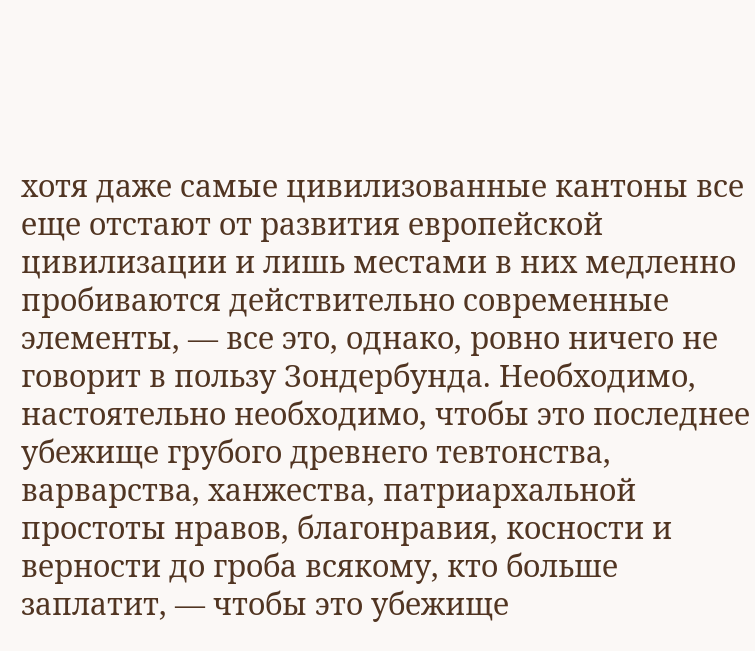хотя даже самые цивилизованные кантоны все еще отстают от развития европейской цивилизации и лишь местами в них медленно пробиваются действительно современные элементы, — все это, однако, ровно ничего не говорит в пользу Зондербунда. Необходимо, настоятельно необходимо, чтобы это последнее убежище грубого древнего тевтонства, варварства, ханжества, патриархальной простоты нравов, благонравия, косности и верности до гроба всякому, кто больше заплатит, — чтобы это убежище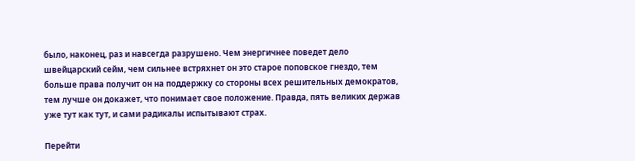было, наконец, раз и навсегда разрушено. Чем энергичнее поведет дело швейцарский сейм, чем сильнее встряхнет он это старое поповское гнездо, тем больше права получит он на поддержку со стороны всех решительных демократов, тем лучше он докажет, что понимает свое положение. Правда, пять великих держав уже тут как тут, и сами радикалы испытывают страх.

Перейти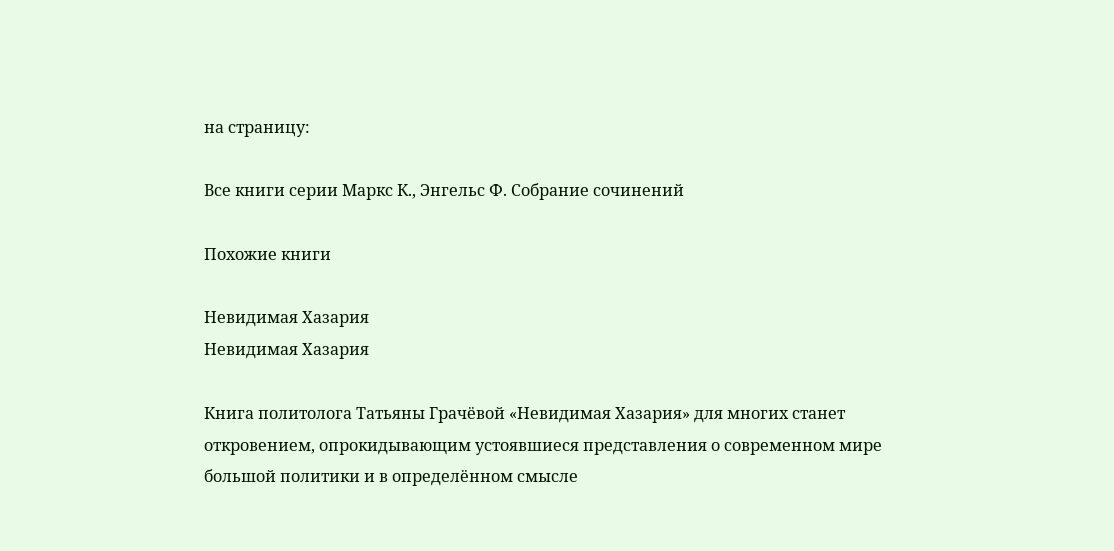на страницу:

Все книги серии Маркс К., Энгельс Ф. Собрание сочинений

Похожие книги

Невидимая Хазария
Невидимая Хазария

Книга политолога Татьяны Грачёвой «Невидимая Хазария» для многих станет откровением, опрокидывающим устоявшиеся представления о современном мире большой политики и в определённом смысле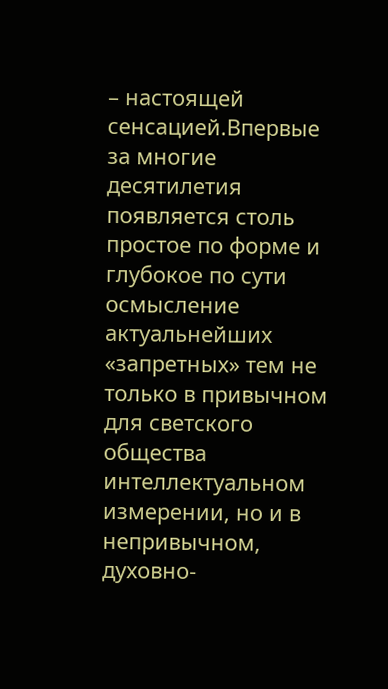– настоящей сенсацией.Впервые за многие десятилетия появляется столь простое по форме и глубокое по сути осмысление актуальнейших «запретных» тем не только в привычном для светского общества интеллектуальном измерении, но и в непривычном, духовно-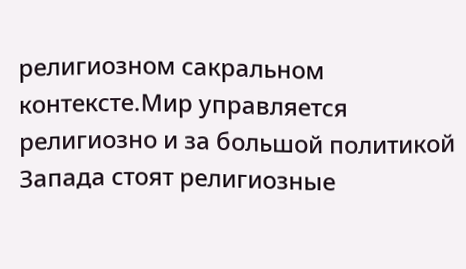религиозном сакральном контексте.Мир управляется религиозно и за большой политикой Запада стоят религиозные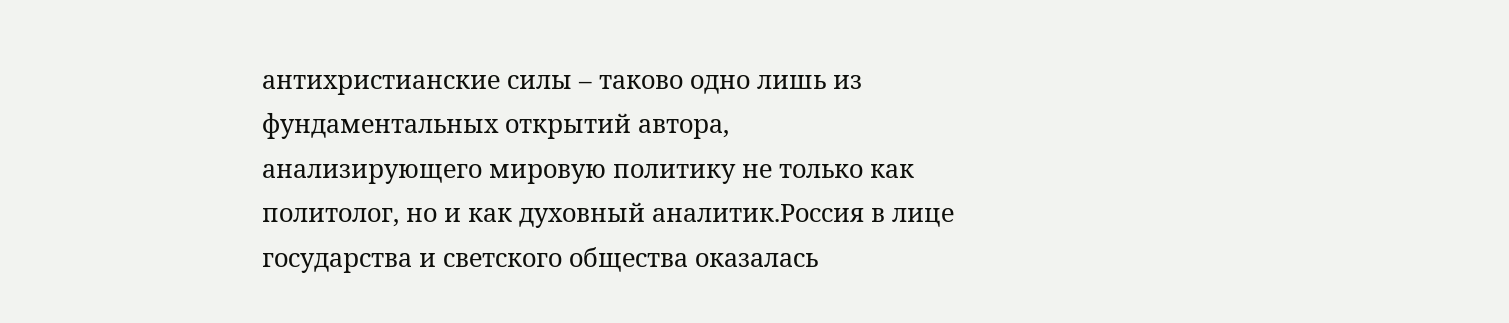антихристианские силы – таково одно лишь из фундаментальных открытий автора, анализирующего мировую политику не только как политолог, но и как духовный аналитик.Россия в лице государства и светского общества оказалась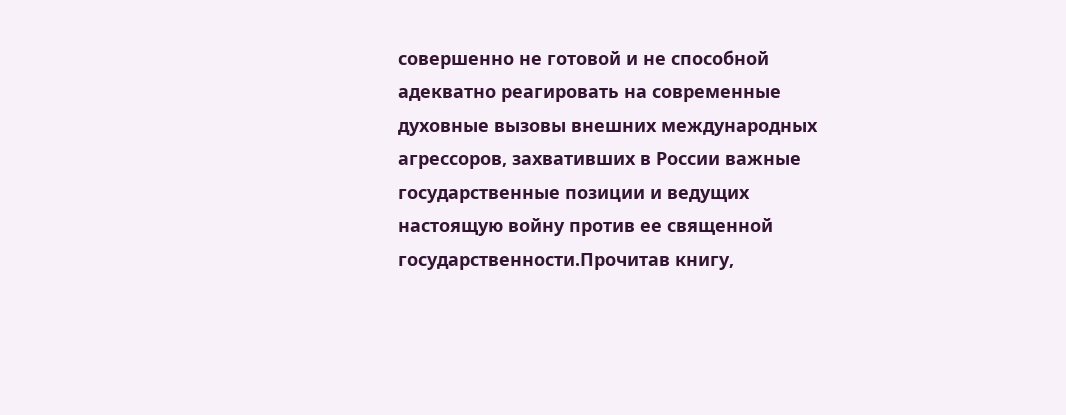совершенно не готовой и не способной адекватно реагировать на современные духовные вызовы внешних международных агрессоров, захвативших в России важные государственные позиции и ведущих настоящую войну против ее священной государственности.Прочитав книгу,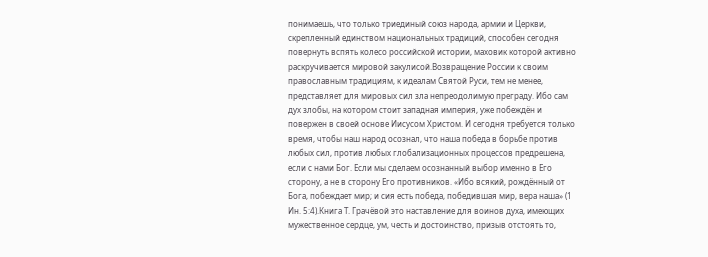понимаешь, что только триединый союз народа, армии и Церкви, скрепленный единством национальных традиций, способен сегодня повернуть вспять колесо российской истории, маховик которой активно раскручивается мировой закулисой.Возвращение России к своим православным традициям, к идеалам Святой Руси, тем не менее, представляет для мировых сил зла непреодолимую преграду. Ибо сам дух злобы, на котором стоит западная империя, уже побеждён и повержен в своей основе Иисусом Христом. И сегодня требуется только время, чтобы наш народ осознал, что наша победа в борьбе против любых сил, против любых глобализационных процессов предрешена, если с нами Бог. Если мы сделаем осознанный выбор именно в Его сторону, а не в сторону Его противников. «Ибо всякий, рождённый от Бога, побеждает мир; и сия есть победа, победившая мир, вера наша» (1 Ин. 5:4).Книга Т. Грачёвой это наставление для воинов духа, имеющих мужественное сердце, ум, честь и достоинство, призыв отстоять то,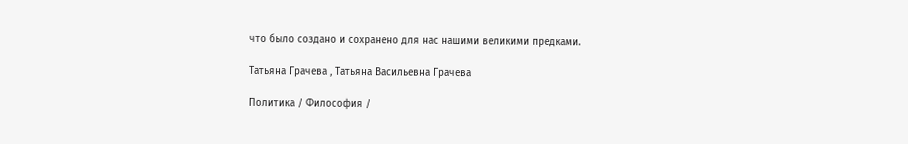что было создано и сохранено для нас нашими великими предками.

Татьяна Грачева , Татьяна Васильевна Грачева

Политика / Философия /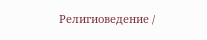Религиоведение /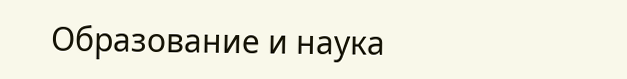Образование и наука